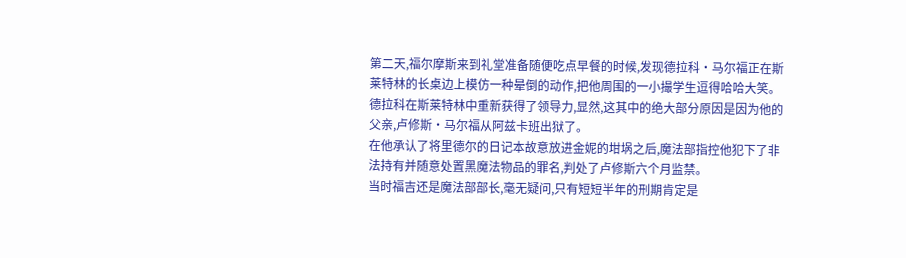第二天,福尔摩斯来到礼堂准备随便吃点早餐的时候,发现德拉科·马尔福正在斯莱特林的长桌边上模仿一种晕倒的动作,把他周围的一小撮学生逗得哈哈大笑。
德拉科在斯莱特林中重新获得了领导力,显然,这其中的绝大部分原因是因为他的父亲,卢修斯·马尔福从阿兹卡班出狱了。
在他承认了将里德尔的日记本故意放进金妮的坩埚之后,魔法部指控他犯下了非法持有并随意处置黑魔法物品的罪名,判处了卢修斯六个月监禁。
当时福吉还是魔法部部长,毫无疑问,只有短短半年的刑期肯定是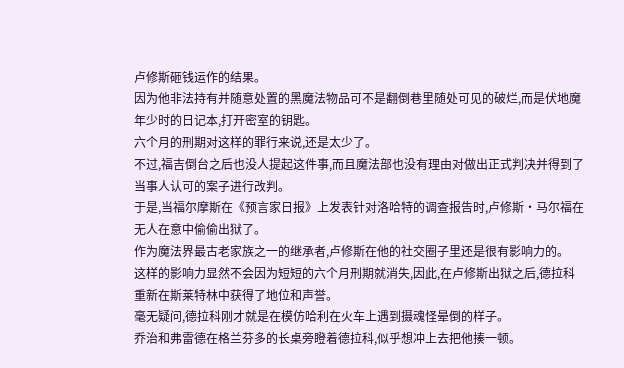卢修斯砸钱运作的结果。
因为他非法持有并随意处置的黑魔法物品可不是翻倒巷里随处可见的破烂,而是伏地魔年少时的日记本,打开密室的钥匙。
六个月的刑期对这样的罪行来说,还是太少了。
不过,福吉倒台之后也没人提起这件事,而且魔法部也没有理由对做出正式判决并得到了当事人认可的案子进行改判。
于是,当福尔摩斯在《预言家日报》上发表针对洛哈特的调查报告时,卢修斯·马尔福在无人在意中偷偷出狱了。
作为魔法界最古老家族之一的继承者,卢修斯在他的社交圈子里还是很有影响力的。
这样的影响力显然不会因为短短的六个月刑期就消失,因此,在卢修斯出狱之后,德拉科重新在斯莱特林中获得了地位和声誉。
毫无疑问,德拉科刚才就是在模仿哈利在火车上遇到摄魂怪晕倒的样子。
乔治和弗雷德在格兰芬多的长桌旁瞪着德拉科,似乎想冲上去把他揍一顿。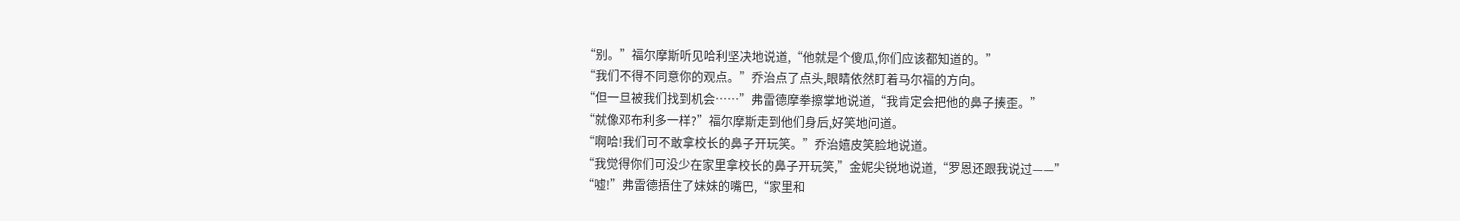“别。”福尔摩斯听见哈利坚决地说道,“他就是个傻瓜,你们应该都知道的。”
“我们不得不同意你的观点。”乔治点了点头,眼睛依然盯着马尔福的方向。
“但一旦被我们找到机会……”弗雷德摩拳擦掌地说道,“我肯定会把他的鼻子揍歪。”
“就像邓布利多一样?”福尔摩斯走到他们身后,好笑地问道。
“啊哈!我们可不敢拿校长的鼻子开玩笑。”乔治嬉皮笑脸地说道。
“我觉得你们可没少在家里拿校长的鼻子开玩笑,”金妮尖锐地说道,“罗恩还跟我说过——”
“嘘!”弗雷德捂住了妹妹的嘴巴,“家里和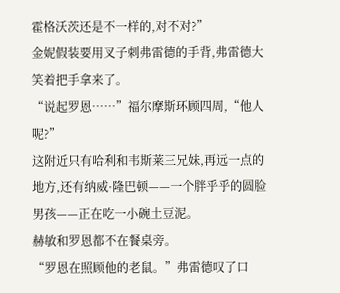霍格沃茨还是不一样的,对不对?”
金妮假装要用叉子刺弗雷德的手背,弗雷德大笑着把手拿来了。
“说起罗恩……”福尔摩斯环顾四周,“他人呢?”
这附近只有哈利和韦斯莱三兄妹,再远一点的地方,还有纳威·隆巴顿——一个胖乎乎的圆脸男孩——正在吃一小碗土豆泥。
赫敏和罗恩都不在餐桌旁。
“罗恩在照顾他的老鼠。”弗雷德叹了口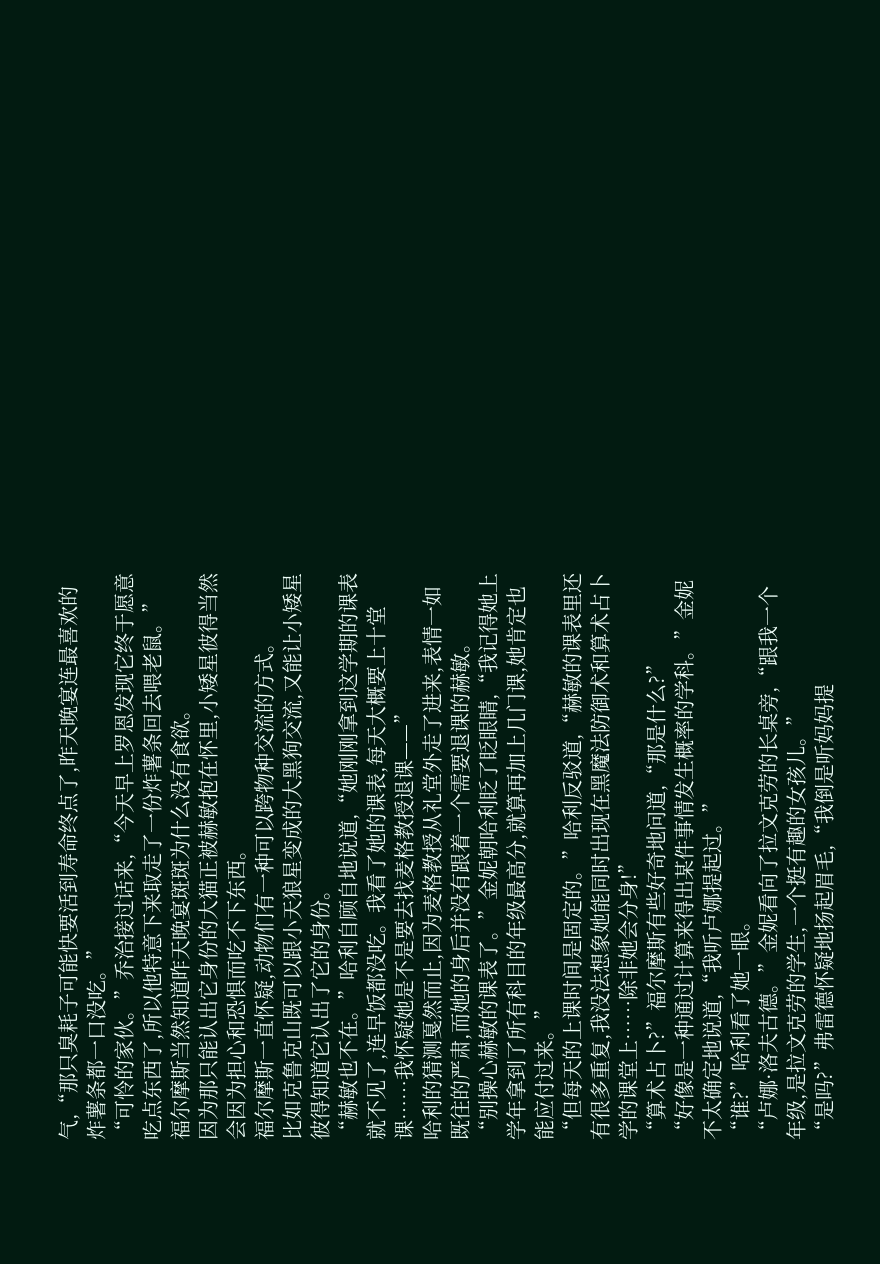气,“那只臭耗子可能快要活到寿命终点了,昨天晚宴连最喜欢的炸薯条都一口没吃。”
“可怜的家伙。”乔治接过话来,“今天早上罗恩发现它终于愿意吃点东西了,所以他特意下来取走了一份炸薯条回去喂老鼠。”
福尔摩斯当然知道昨天晚宴斑斑为什么没有食欲。
因为那只能认出它身份的大猫正被赫敏抱在怀里,小矮星彼得当然会因为担心和恐惧而吃不下东西。
福尔摩斯一直怀疑,动物们有一种可以跨物种交流的方式。
比如克鲁克山既可以跟小天狼星变成的大黑狗交流,又能让小矮星彼得知道它认出了它的身份。
“赫敏也不在。”哈利自顾自地说道,“她刚刚拿到这学期的课表就不见了,连早饭都没吃。我看了她的课表,每天大概要上十堂课……我怀疑她是不是要去找麦格教授退课——”
哈利的猜测戛然而止,因为麦格教授从礼堂外走了进来,表情一如既往的严肃,而她的身后并没有跟着一个需要退课的赫敏。
“别操心赫敏的课表了。”金妮朝哈利眨了眨眼睛,“我记得她上学年拿到了所有科目的年级最高分,就算再加上几门课,她肯定也能应付过来。”
“但每天的上课时间是固定的。”哈利反驳道,“赫敏的课表里还有很多重复,我没法想象她能同时出现在黑魔法防御术和算术占卜学的课堂上……除非她会分身!”
“算术占卜?”福尔摩斯有些好奇地问道,“那是什么?”
“好像是一种通过计算来得出某件事情发生概率的学科。”金妮不太确定地说道,“我听卢娜提起过。”
“谁?”哈利看了她一眼。
“卢娜·洛夫古德。”金妮看向了拉文克劳的长桌旁,“跟我一个年级,是拉文克劳的学生,一个挺有趣的女孩儿。”
“是吗?”弗雷德怀疑地扬起眉毛,“我倒是听妈妈提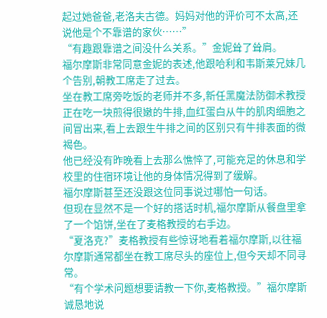起过她爸爸,老洛夫古德。妈妈对他的评价可不太高,还说他是个不靠谱的家伙……”
“有趣跟靠谱之间没什么关系。”金妮耸了耸肩。
福尔摩斯非常同意金妮的表述,他跟哈利和韦斯莱兄妹几个告别,朝教工席走了过去。
坐在教工席旁吃饭的老师并不多,新任黑魔法防御术教授正在吃一块煎得很嫩的牛排,血红蛋白从牛的肌肉细胞之间冒出来,看上去跟生牛排之间的区别只有牛排表面的微褐色。
他已经没有昨晚看上去那么憔悴了,可能充足的休息和学校里的住宿环境让他的身体情况得到了缓解。
福尔摩斯甚至还没跟这位同事说过哪怕一句话。
但现在显然不是一个好的搭话时机,福尔摩斯从餐盘里拿了一个馅饼,坐在了麦格教授的右手边。
“夏洛克?”麦格教授有些惊讶地看着福尔摩斯,以往福尔摩斯通常都坐在教工席尽头的座位上,但今天却不同寻常。
“有个学术问题想要请教一下你,麦格教授。”福尔摩斯诚恳地说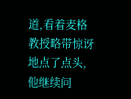道,看着麦格教授略带惊讶地点了点头,他继续问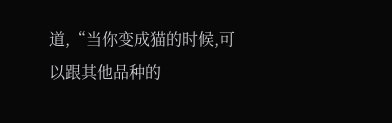道,“当你变成猫的时候,可以跟其他品种的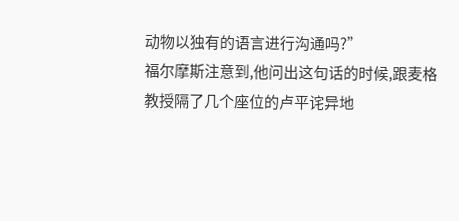动物以独有的语言进行沟通吗?”
福尔摩斯注意到,他问出这句话的时候,跟麦格教授隔了几个座位的卢平诧异地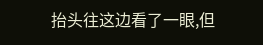抬头往这边看了一眼,但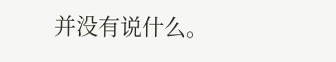并没有说什么。